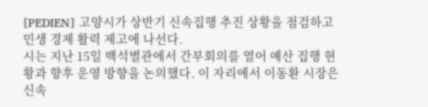[PEDIEN] 고양시가 상반기 신속집행 추진 상황을 점검하고 민생 경제 활력 제고에 나선다.
시는 지난 15일 백석별관에서 간부회의를 열어 예산 집행 현황과 향후 운영 방향을 논의했다. 이 자리에서 이동환 시장은 신속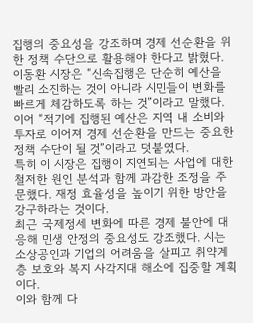집행의 중요성을 강조하며 경제 선순환을 위한 정책 수단으로 활용해야 한다고 밝혔다.
이동환 시장은 “신속집행은 단순히 예산을 빨리 소진하는 것이 아니라 시민들이 변화를 빠르게 체감하도록 하는 것”이라고 말했다. 이어 “적기에 집행된 예산은 지역 내 소비와 투자로 이어져 경제 선순환을 만드는 중요한 정책 수단이 될 것”이라고 덧붙였다.
특히 이 시장은 집행이 지연되는 사업에 대한 철저한 원인 분석과 함께 과감한 조정을 주문했다. 재정 효율성을 높이기 위한 방안을 강구하라는 것이다.
최근 국제정세 변화에 따른 경제 불안에 대응해 민생 안정의 중요성도 강조했다. 시는 소상공인과 기업의 어려움을 살피고 취약계층 보호와 복지 사각지대 해소에 집중할 계획이다.
이와 함께 다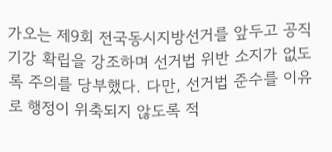가오는 제9회 전국동시지방선거를 앞두고 공직기강 확립을 강조하며 선거법 위반 소지가 없도록 주의를 당부했다. 다만, 선거법 준수를 이유로 행정이 위축되지 않도록 적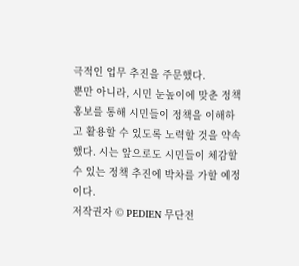극적인 업무 추진을 주문했다.
뿐만 아니라, 시민 눈높이에 맞춘 정책 홍보를 통해 시민들이 정책을 이해하고 활용할 수 있도록 노력할 것을 약속했다. 시는 앞으로도 시민들이 체감할 수 있는 정책 추진에 박차를 가할 예정이다.
저작권자 © PEDIEN 무단전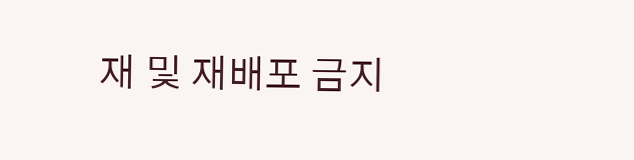재 및 재배포 금지